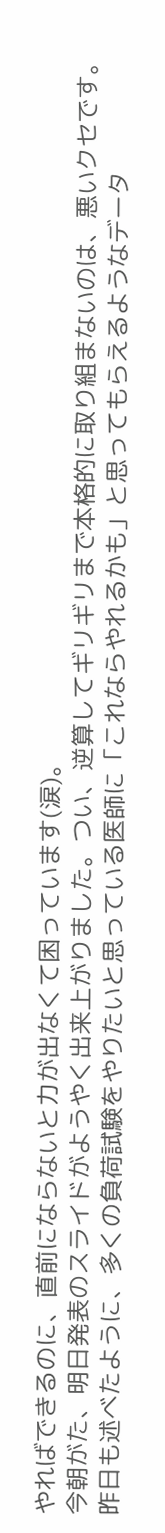やればできるのに、直前にならないと力が出なくて困っています(涙)。
今朝がた、明日発表のスライドがようやく出来上がりました。つい、逆算してギリギリまで本格的に取り組まないのは、悪いクセです。
昨日も述べたように、多くの負荷試験をやりたいと思っている医師に「これならやれるかも」と思ってもらえるようなデータ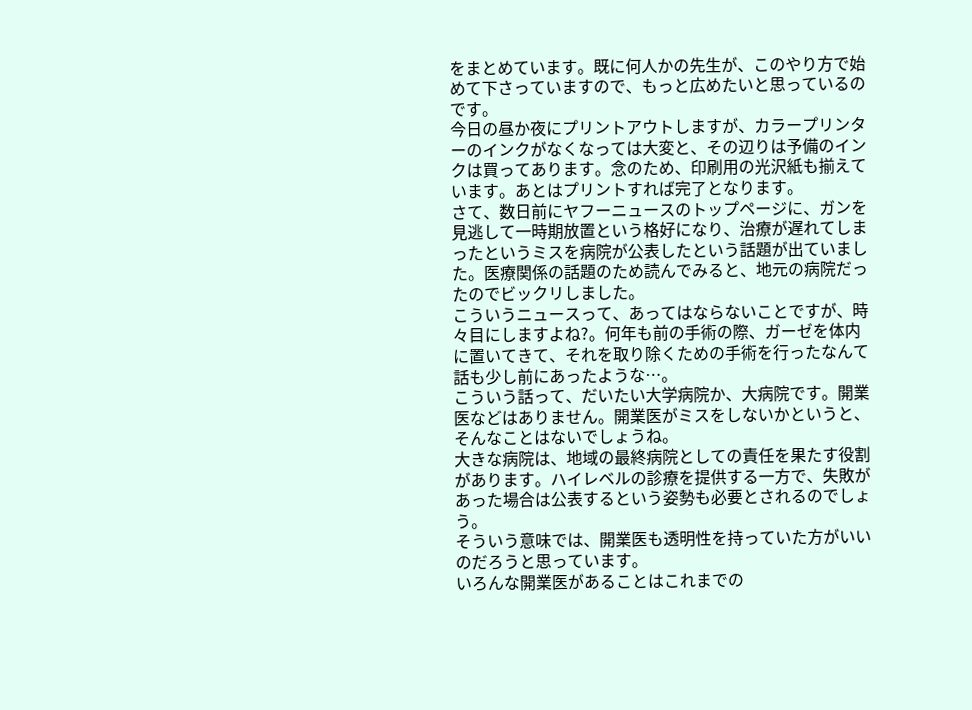をまとめています。既に何人かの先生が、このやり方で始めて下さっていますので、もっと広めたいと思っているのです。
今日の昼か夜にプリントアウトしますが、カラープリンターのインクがなくなっては大変と、その辺りは予備のインクは買ってあります。念のため、印刷用の光沢紙も揃えています。あとはプリントすれば完了となります。
さて、数日前にヤフーニュースのトップページに、ガンを見逃して一時期放置という格好になり、治療が遅れてしまったというミスを病院が公表したという話題が出ていました。医療関係の話題のため読んでみると、地元の病院だったのでビックリしました。
こういうニュースって、あってはならないことですが、時々目にしますよね?。何年も前の手術の際、ガーゼを体内に置いてきて、それを取り除くための手術を行ったなんて話も少し前にあったような…。
こういう話って、だいたい大学病院か、大病院です。開業医などはありません。開業医がミスをしないかというと、そんなことはないでしょうね。
大きな病院は、地域の最終病院としての責任を果たす役割があります。ハイレベルの診療を提供する一方で、失敗があった場合は公表するという姿勢も必要とされるのでしょう。
そういう意味では、開業医も透明性を持っていた方がいいのだろうと思っています。
いろんな開業医があることはこれまでの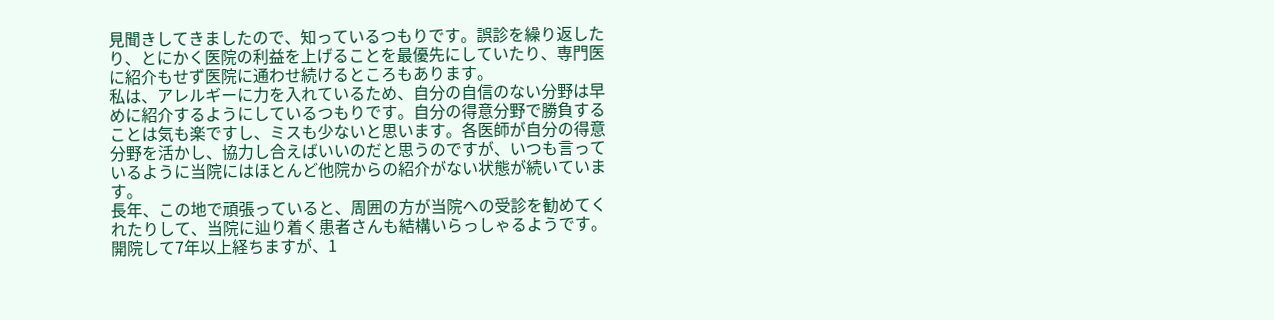見聞きしてきましたので、知っているつもりです。誤診を繰り返したり、とにかく医院の利益を上げることを最優先にしていたり、専門医に紹介もせず医院に通わせ続けるところもあります。
私は、アレルギーに力を入れているため、自分の自信のない分野は早めに紹介するようにしているつもりです。自分の得意分野で勝負することは気も楽ですし、ミスも少ないと思います。各医師が自分の得意分野を活かし、協力し合えばいいのだと思うのですが、いつも言っているように当院にはほとんど他院からの紹介がない状態が続いています。
長年、この地で頑張っていると、周囲の方が当院への受診を勧めてくれたりして、当院に辿り着く患者さんも結構いらっしゃるようです。開院して7年以上経ちますが、1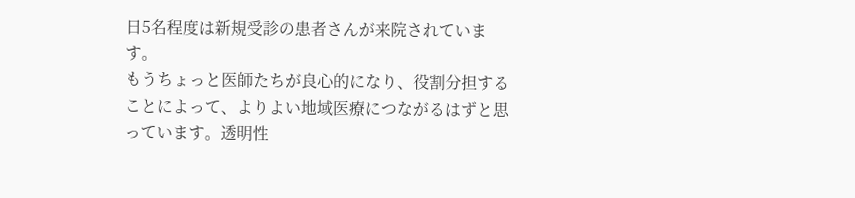日5名程度は新規受診の患者さんが来院されています。
もうちょっと医師たちが良心的になり、役割分担することによって、よりよい地域医療につながるはずと思っています。透明性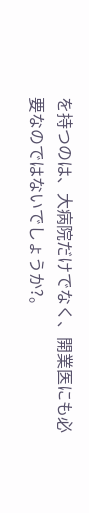を持つのは、大病院だけでなく、開業医にも必要なのではないでしょうか?。